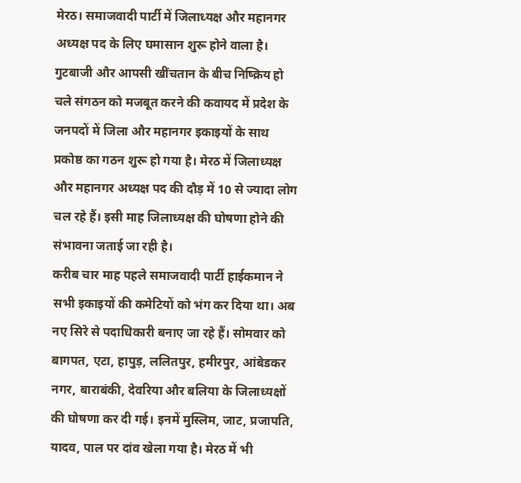मेरठ। समाजवादी पार्टी में जिलाध्यक्ष और महानगर अध्यक्ष पद के लिए घमासान शुरू होने वाला है। गुटबाजी और आपसी खींचतान के बीच निष्क्रिय हो चले संगठन को मजबूत करने की कवायद में प्रदेश के जनपदों में जिला और महानगर इकाइयों के साथ प्रकोष्ठ का गठन शुरू हो गया है। मेरठ में जिलाध्यक्ष और महानगर अध्यक्ष पद की दौड़ में 10 से ज्यादा लोग चल रहे हैं। इसी माह जिलाध्यक्ष की घोषणा होने की संभावना जताई जा रही है।
करीब चार माह पहले समाजवादी पार्टी हाईकमान ने सभी इकाइयों की कमेटियों को भंग कर दिया था। अब नए सिरे से पदाधिकारी बनाए जा रहे हैं। सोमवार को बागपत, एटा, हापुड़, ललितपुर, हमीरपुर, आंबेडकर नगर, बाराबंकी, देवरिया और बलिया के जिलाध्यक्षों की घोषणा कर दी गई। इनमें मुस्लिम, जाट, प्रजापति, यादव, पाल पर दांव खेला गया है। मेरठ में भी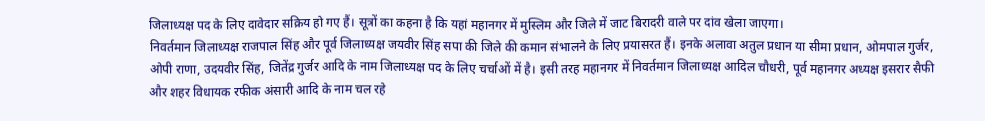जिलाध्यक्ष पद के लिए दावेदार सक्रिय हो गए हैं। सूत्रों का कहना है कि यहां महानगर में मुस्लिम और जिले में जाट बिरादरी वाले पर दांव खेला जाएगा।
निवर्तमान जिलाध्यक्ष राजपाल सिंह और पूर्व जिलाध्यक्ष जयवीर सिंह सपा की जिले की कमान संभालने के लिए प्रयासरत हैं। इनके अलावा अतुल प्रधान या सीमा प्रधान, ओमपाल गुर्जर, ओपी राणा, उदयवीर सिंह, जितेंद्र गुर्जर आदि के नाम जिलाध्यक्ष पद के लिए चर्चाओं में है। इसी तरह महानगर में निवर्तमान जिलाध्यक्ष आदिल चौधरी, पूर्व महानगर अध्यक्ष इसरार सैफी और शहर विधायक रफीक अंसारी आदि के नाम चल रहे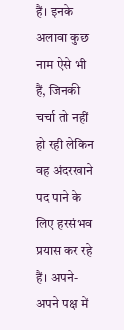हैं। इनके अलावा कुछ नाम ऐसे भी हैं, जिनकी चर्चा तो नहीं हो रही लेकिन वह अंदरखाने पद पाने के लिए हरसंभव प्रयास कर रहे हैं। अपने-अपने पक्ष में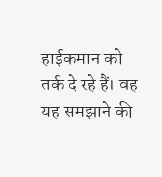हाईकमान को तर्क दे रहे हैं। वह यह समझाने की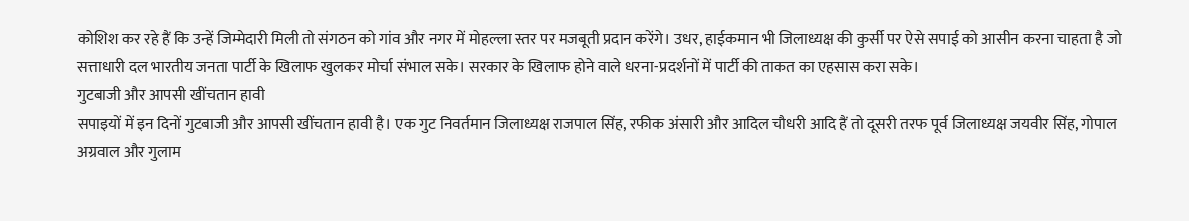कोशिश कर रहे हैं कि उन्हें जिम्मेदारी मिली तो संगठन को गांव और नगर में मोहल्ला स्तर पर मजबूती प्रदान करेंगे। उधर, हाईकमान भी जिलाध्यक्ष की कुर्सी पर ऐसे सपाई को आसीन करना चाहता है जो सत्ताधारी दल भारतीय जनता पार्टी के खिलाफ खुलकर मोर्चा संभाल सके। सरकार के खिलाफ होने वाले धरना-प्रदर्शनों में पार्टी की ताकत का एहसास करा सके।
गुटबाजी और आपसी खींचतान हावी
सपाइयों में इन दिनों गुटबाजी और आपसी खींचतान हावी है। एक गुट निवर्तमान जिलाध्यक्ष राजपाल सिंह, रफीक अंसारी और आदिल चौधरी आदि हैं तो दूसरी तरफ पूर्व जिलाध्यक्ष जयवीर सिंह, गोपाल अग्रवाल और गुलाम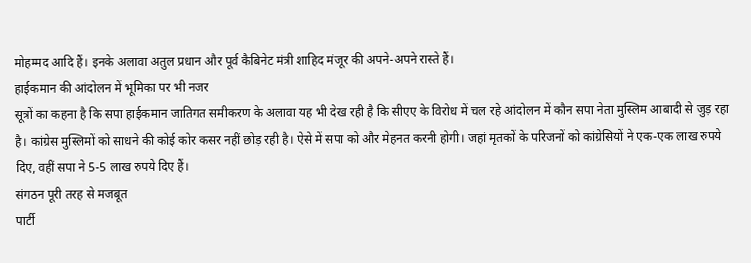मोहम्मद आदि हैं। इनके अलावा अतुल प्रधान और पूर्व कैबिनेट मंत्री शाहिद मंजूर की अपने-अपने रास्ते हैं।
हाईकमान की आंदोलन में भूमिका पर भी नजर
सूत्रों का कहना है कि सपा हाईकमान जातिगत समीकरण के अलावा यह भी देख रही है कि सीएए के विरोध में चल रहे आंदोलन में कौन सपा नेता मुस्लिम आबादी से जुड़ रहा है। कांग्रेस मुस्लिमों को साधने की कोई कोर कसर नहीं छोड़ रही है। ऐसे में सपा को और मेहनत करनी होगी। जहां मृतकों के परिजनों को कांग्रेसियों ने एक-एक लाख रुपये दिए, वहीं सपा ने 5-5 लाख रुपये दिए हैं।
संगठन पूरी तरह से मजबूत
पार्टी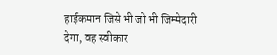हाईकमान जिसे भी जो भी जिम्मेदारी देगा, वह स्वीकार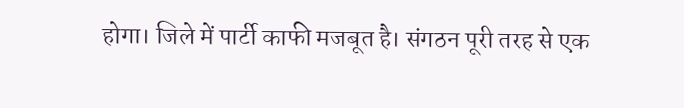होगा। जिले में पार्टी काफी मजबूत है। संगठन पूरी तरह से एक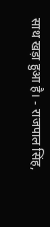साथ खड़ा हुआ है। - राजपाल सिंह,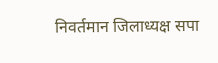निवर्तमान जिलाध्यक्ष सपा